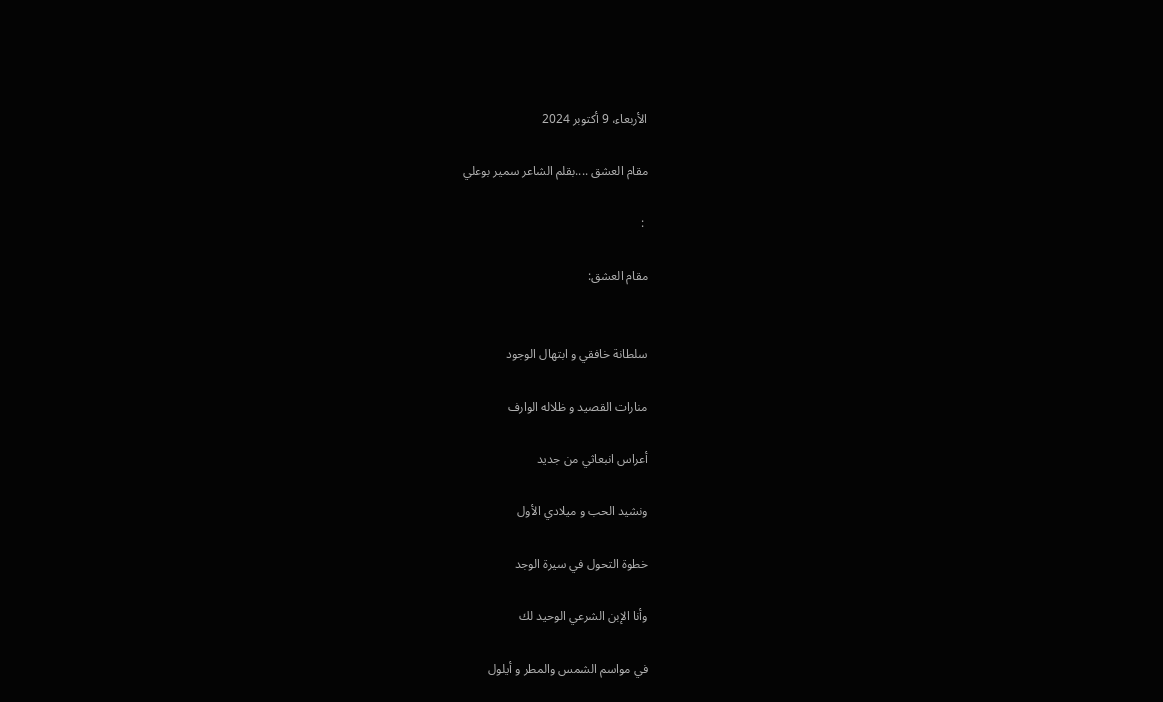الأربعاء، 9 أكتوبر 2024

مقام العشق ....بقلم الشاعر سمير بوعلي

 :

مقام العشق:


سلطانة خافقي و ابتهال الوجود

منارات القصيد و ظلاله الوارف

أعراس انبعاثي من جديد

ونشيد الحب و ميلادي الأول

خطوة التحول في سيرة الوجد

وأنا الإبن الشرعي الوحيد لك

في مواسم الشمس والمطر و أيلول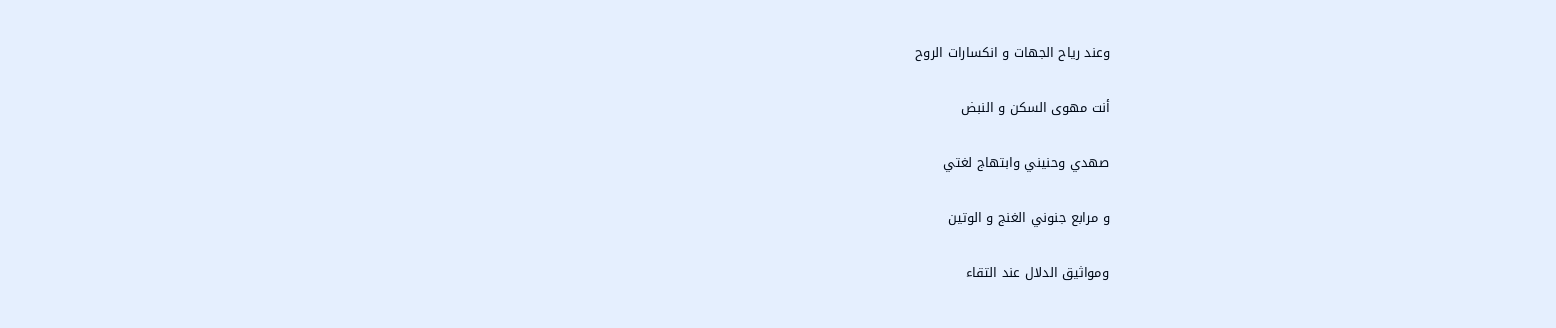وعند رياح الجهات و انكسارات الروح

أنت مهوى السكن و النبض

صهدي وحنيني وابتهاج لغتي

و مرابع جنوني الغنج و الوتين

ومواثيق الدلال عند التقاء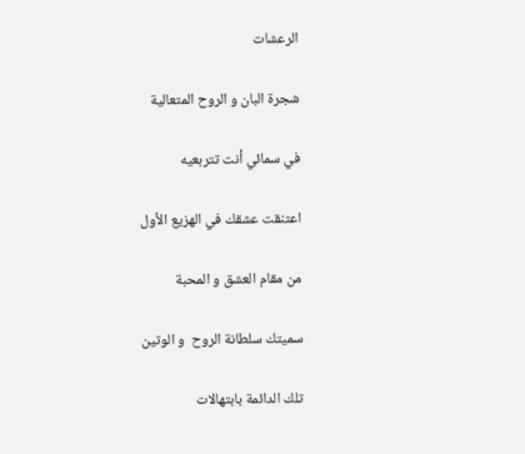الرعشات

شجرة البان و الروح المتعالية

في سمائي أنت تتربعيه

اعتنقت عشقك في الهزيع الأول

من مقام العشق و المحبة

سميتك سلطانة الروح  و الوتين

تلك الدائمة بابتهالات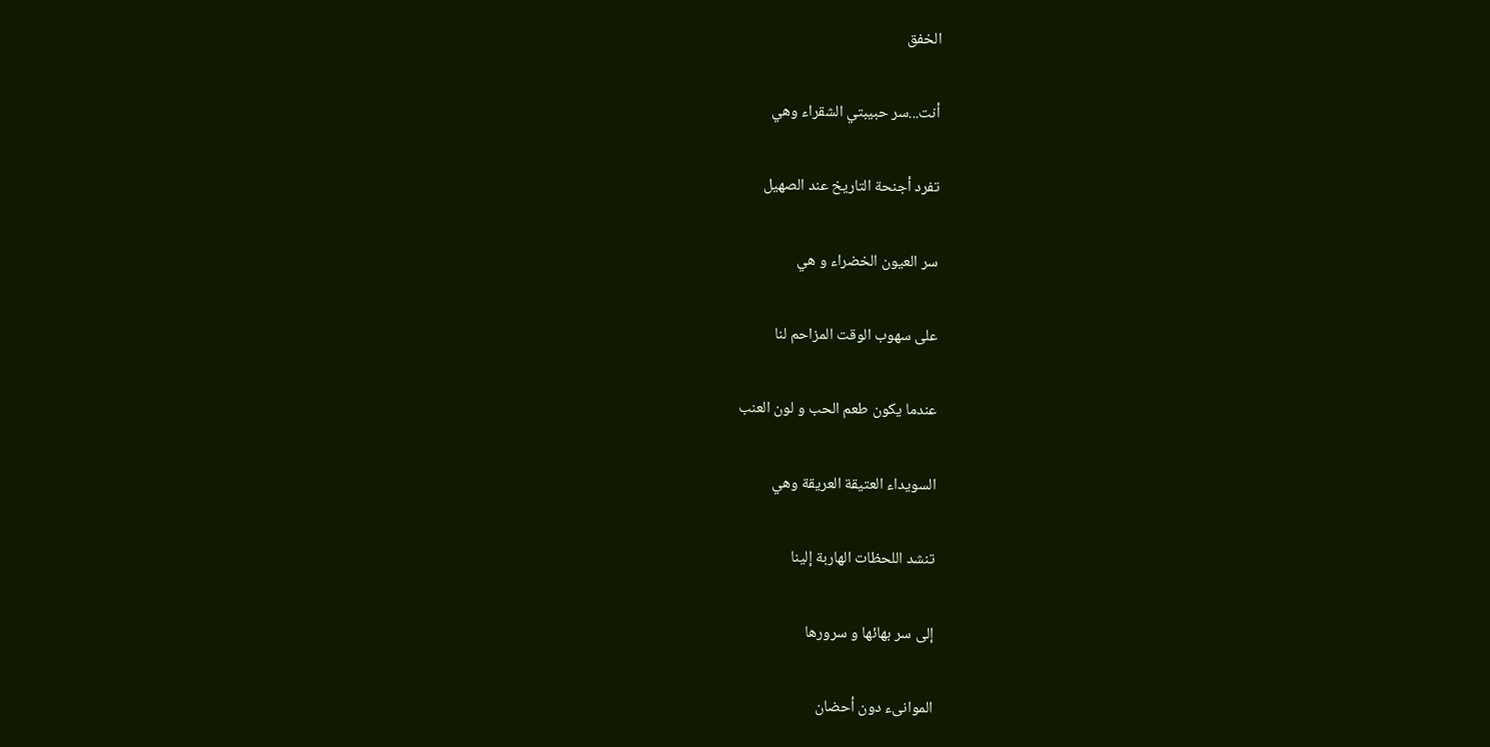الخفق

أنت...سر حبيبتي الشقراء وهي

تفرد أجنحة التاريخ عند الصهيل

سر العيون الخضراء و هي

على سهوب الوقت المزاحم لنا

عندما يكون طعم الحب و لون العنب

السويداء العتيقة العريقة وهي

تنشد اللحظات الهاربة إلينا

إلى سر بهائها و سرورها

الموانىء دون أحضان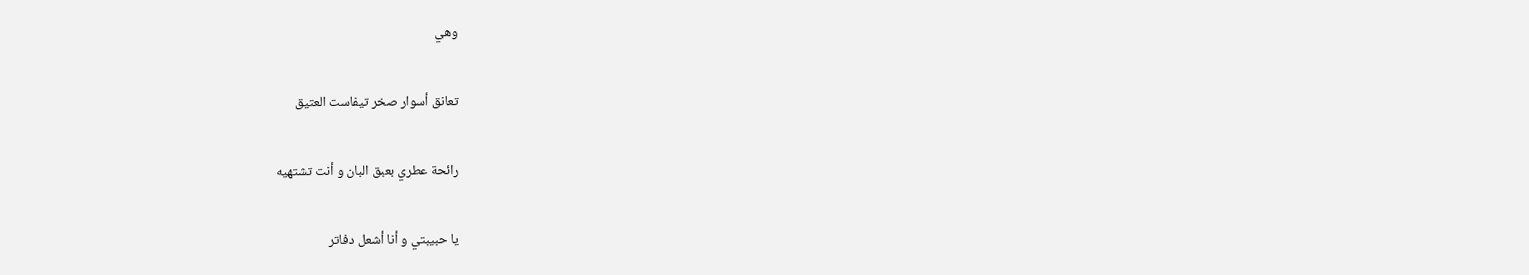وهي

تعانق أسوار صخر تيفاست العتيق

رائحة عطري بعبق البان و أنت تشتهيه

يا حبيبتي و أنا أشعل دفاتر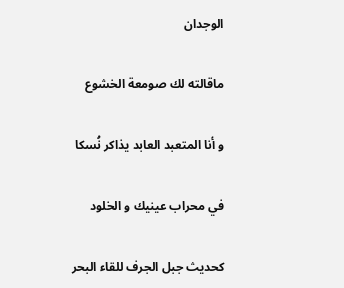الوجدان

ماقالته لك صومعة الخشوع

و أنا المتعبد العابد يذاكر نُسكا

في محراب عينيك و الخلود

كحديث جبل الجرف للقاء البحر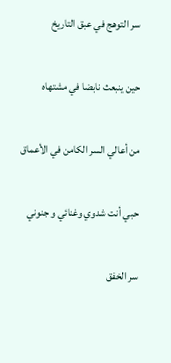سر التوهج في عبق التاريخ

حين ينبعث نابضا في مشتهاه

من أعالي السر الكامن في الأعماق

حبي أنت شدوي وغنائي و جنوني

سر الخفق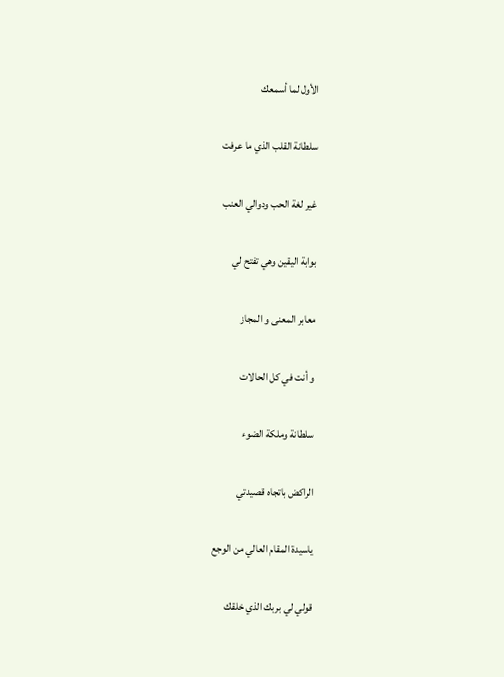الأول لما أسمعك

سلطانة القلب الذي ما عرفت

غير لغة الحب ودوالي العنب

بوابة اليقين وهي تفتح لي

معابر المعنى و المجاز

و أنت في كل الحالات

سلطانة وملكة الضوء

الراكض باتجاه قصيدتي

ياسيدة المقام العالي من الوجع

قولي لي بربك الذي خلقك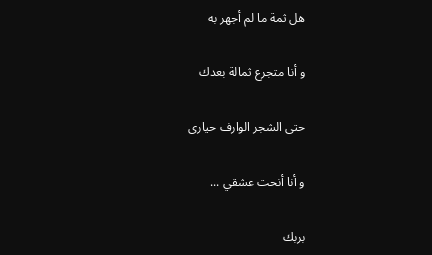هل ثمة ما لم أجهر به

و أنا متجرع ثمالة بعدك

حتى الشجر الوارف حيارى

و أنا أنحت عشقي ...

بربك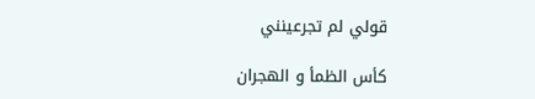قولي لم تجرعينني

كأس الظمأ و الهجران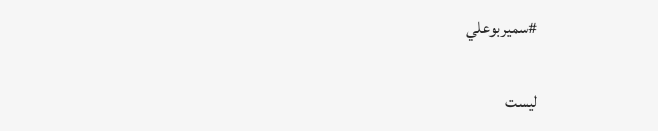#سميربوعلي

ليست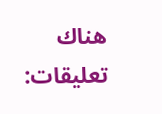هناك تعليقات: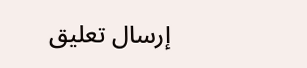إرسال تعليق